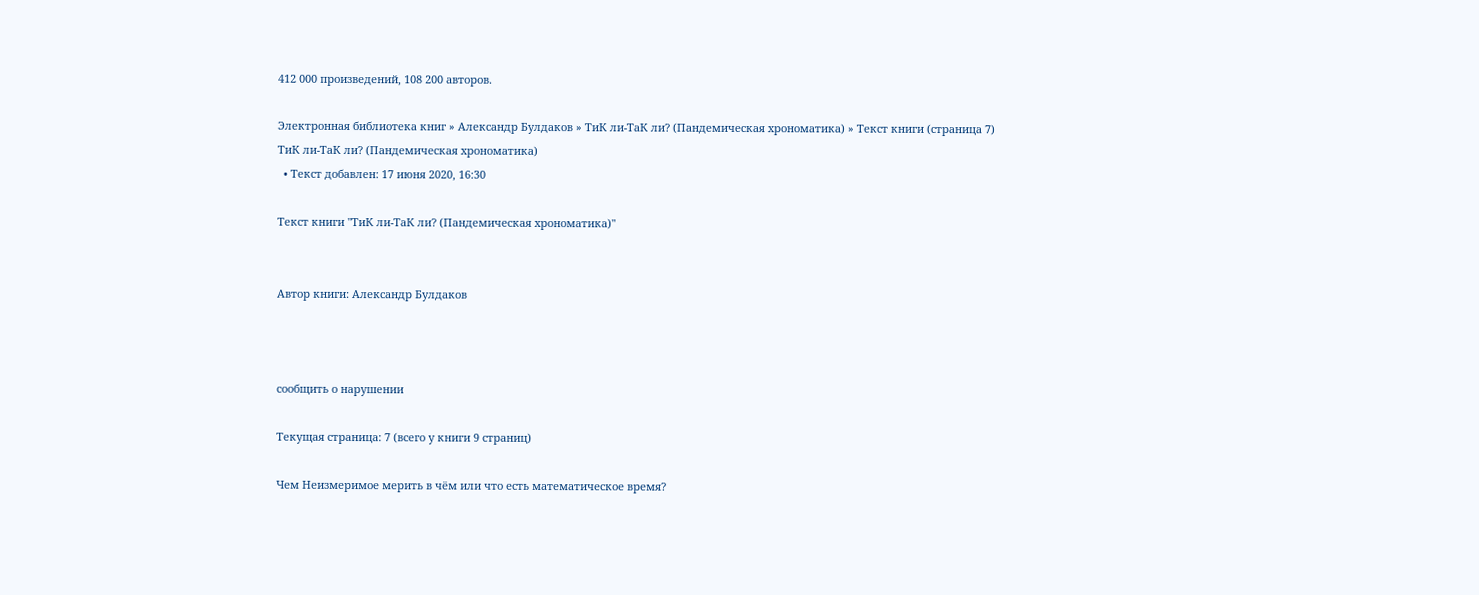412 000 произведений, 108 200 авторов.

Электронная библиотека книг » Александр Булдаков » ТиК ли-ТаК ли? (Пандемическая хрономатика) » Текст книги (страница 7)
ТиК ли-ТаК ли? (Пандемическая хрономатика)
  • Текст добавлен: 17 июня 2020, 16:30

Текст книги "ТиК ли-ТаК ли? (Пандемическая хрономатика)"


Автор книги: Александр Булдаков



сообщить о нарушении

Текущая страница: 7 (всего у книги 9 страниц)

Чем Неизмеримое мерить в чём или что есть математическое время?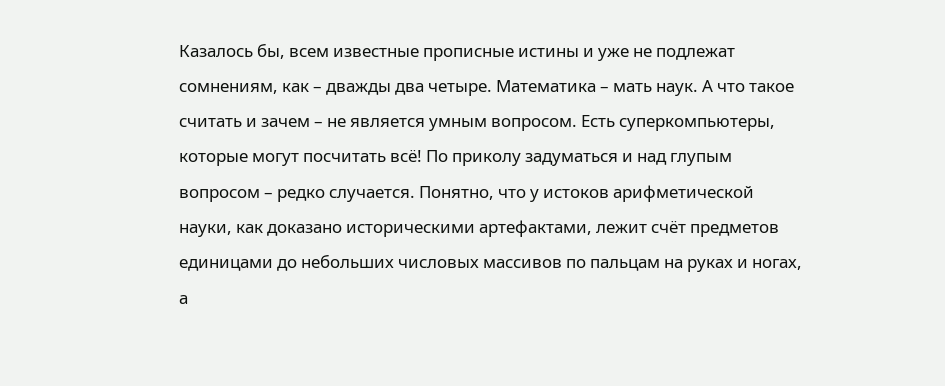Казалось бы, всем известные прописные истины и уже не подлежат сомнениям, как – дважды два четыре. Математика – мать наук. А что такое считать и зачем – не является умным вопросом. Есть суперкомпьютеры, которые могут посчитать всё! По приколу задуматься и над глупым вопросом – редко случается. Понятно, что у истоков арифметической науки, как доказано историческими артефактами, лежит счёт предметов единицами до небольших числовых массивов по пальцам на руках и ногах, а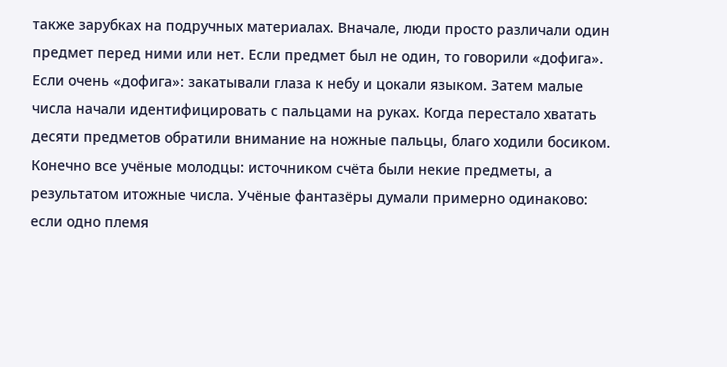также зарубках на подручных материалах. Вначале, люди просто различали один предмет перед ними или нет. Если предмет был не один, то говорили «дофига». Если очень «дофига»: закатывали глаза к небу и цокали языком. Затем малые числа начали идентифицировать с пальцами на руках. Когда перестало хватать десяти предметов обратили внимание на ножные пальцы, благо ходили босиком. Конечно все учёные молодцы: источником счёта были некие предметы, а результатом итожные числа. Учёные фантазёры думали примерно одинаково: если одно племя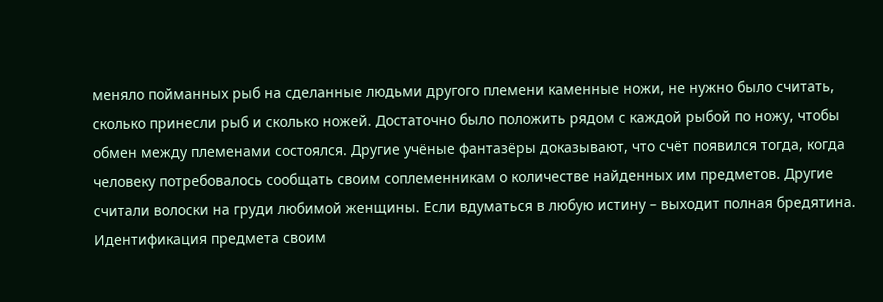меняло пойманных рыб на сделанные людьми другого племени каменные ножи, не нужно было считать, сколько принесли рыб и сколько ножей. Достаточно было положить рядом с каждой рыбой по ножу, чтобы обмен между племенами состоялся. Другие учёные фантазёры доказывают, что счёт появился тогда, когда человеку потребовалось сообщать своим соплеменникам о количестве найденных им предметов. Другие считали волоски на груди любимой женщины. Если вдуматься в любую истину – выходит полная бредятина. Идентификация предмета своим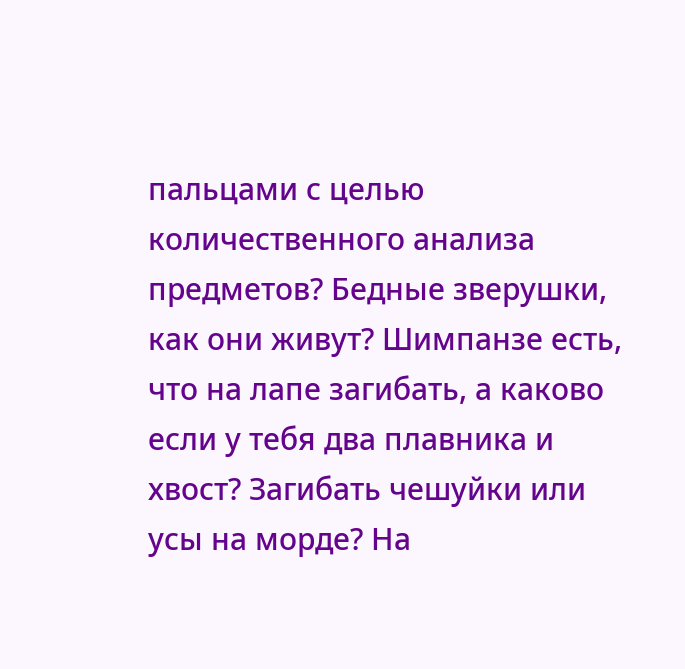пальцами с целью количественного анализа предметов? Бедные зверушки, как они живут? Шимпанзе есть, что на лапе загибать, а каково если у тебя два плавника и хвост? Загибать чешуйки или усы на морде? На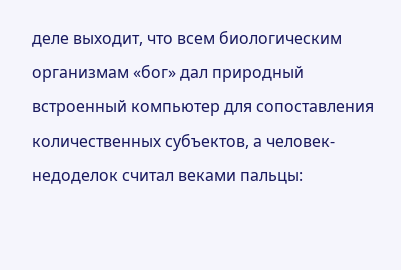деле выходит, что всем биологическим организмам «бог» дал природный встроенный компьютер для сопоставления количественных субъектов, а человек-недоделок считал веками пальцы: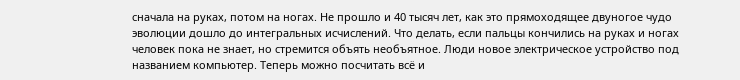сначала на руках, потом на ногах. Не прошло и 40 тысяч лет, как это прямоходящее двуногое чудо эволюции дошло до интегральных исчислений. Что делать, если пальцы кончились на руках и ногах человек пока не знает, но стремится объять необъятное. Люди новое электрическое устройство под названием компьютер. Теперь можно посчитать всё и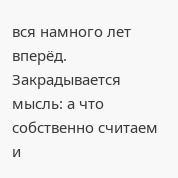вся намного лет вперёд. Закрадывается мысль: а что собственно считаем и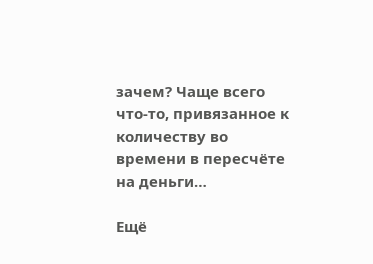зачем? Чаще всего что-то, привязанное к количеству во времени в пересчёте на деньги…

Ещё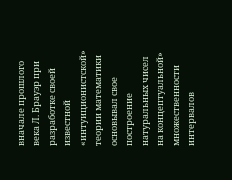вначале прошлого века Л. Брауэр при разработке своей известной «интуиционистской» теории математики основывал свое построение натуральных чисел на концептуальной» множественности интервалов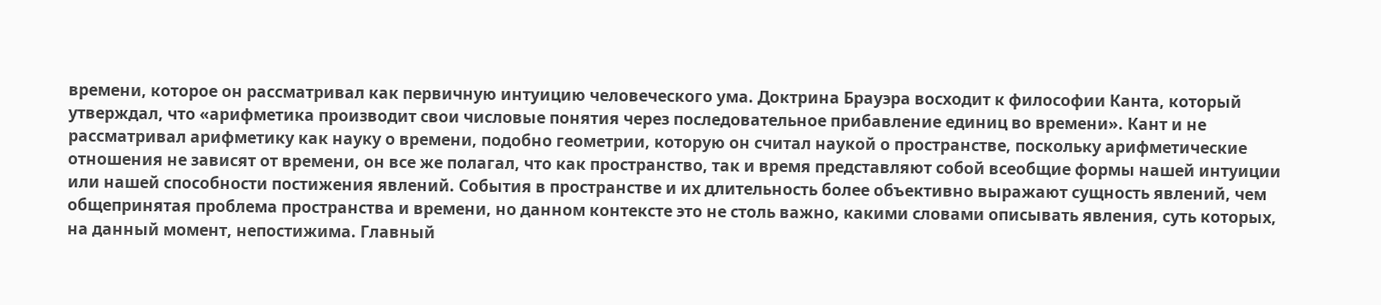времени, которое он рассматривал как первичную интуицию человеческого ума. Доктрина Брауэра восходит к философии Канта, который утверждал, что «арифметика производит свои числовые понятия через последовательное прибавление единиц во времени». Кант и не рассматривал арифметику как науку о времени, подобно геометрии, которую он считал наукой о пространстве, поскольку арифметические отношения не зависят от времени, он все же полагал, что как пространство, так и время представляют собой всеобщие формы нашей интуиции или нашей способности постижения явлений. События в пространстве и их длительность более объективно выражают сущность явлений, чем общепринятая проблема пространства и времени, но данном контексте это не столь важно, какими словами описывать явления, суть которых, на данный момент, непостижима. Главный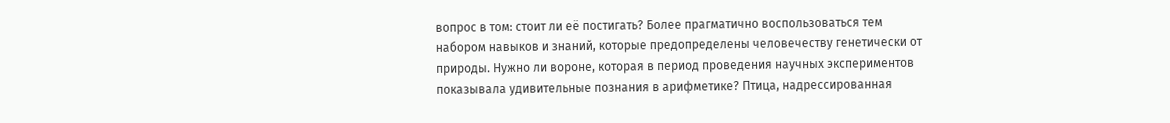вопрос в том: стоит ли её постигать? Более прагматично воспользоваться тем набором навыков и знаний, которые предопределены человечеству генетически от природы. Нужно ли вороне, которая в период проведения научных экспериментов показывала удивительные познания в арифметике? Птица, надрессированная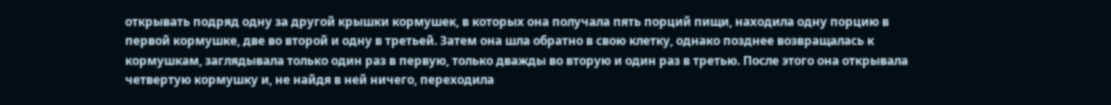открывать подряд одну за другой крышки кормушек, в которых она получала пять порций пищи, находила одну порцию в первой кормушке, две во второй и одну в третьей. Затем она шла обратно в свою клетку, однако позднее возвращалась к кормушкам, заглядывала только один раз в первую, только дважды во вторую и один раз в третью. После этого она открывала четвертую кормушку и, не найдя в ней ничего, переходила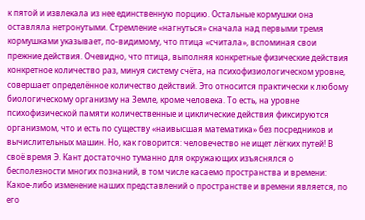к пятой и извлекала из нее единственную порцию. Остальные кормушки она оставляла нетронутыми. Стремление «нагнуться» сначала над первыми тремя кормушками указывает, по-видимому, что птица «считала», вспоминая свои прежние действия. Очевидно, что птица, выполняя конкретные физические действия конкретное количество раз, минуя систему счёта, на психофизиологическом уровне, совершает определённое количество действий. Это относится практически к любому биологическому организму на Земле, кроме человека. То есть, на уровне психофизической памяти количественные и циклические действия фиксируются организмом, что и есть по существу «наивысшая математика» без посредников и вычислительных машин. Но, как говорится: человечество не ищет лёгких путей! В своё время Э. Кант достаточно туманно для окружающих изъяснялся о бесполезности многих познаний, в том числе касаемо пространства и времени: Какое-либо изменение наших представлений о пространстве и времени является, по его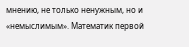мнению, не только ненужным, но и «немыслимым». Математик первой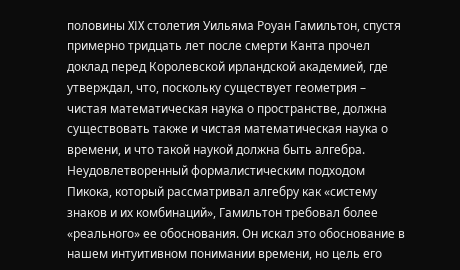половины XIX столетия Уильяма Роуан Гамильтон, спустя примерно тридцать лет после смерти Канта прочел доклад перед Королевской ирландской академией, где утверждал, что, поскольку существует геометрия – чистая математическая наука о пространстве, должна существовать также и чистая математическая наука о времени, и что такой наукой должна быть алгебра. Неудовлетворенный формалистическим подходом Пикока, который рассматривал алгебру как «систему знаков и их комбинаций», Гамильтон требовал более «реального» ее обоснования. Он искал это обоснование в нашем интуитивном понимании времени, но цель его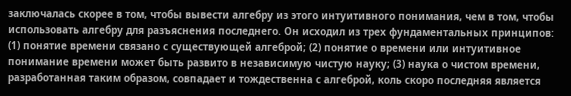заключалась скорее в том, чтобы вывести алгебру из этого интуитивного понимания, чем в том, чтобы использовать алгебру для разъяснения последнего. Он исходил из трех фундаментальных принципов: (1) понятие времени связано с существующей алгеброй; (2) понятие о времени или интуитивное понимание времени может быть развито в независимую чистую науку; (3) наука о чистом времени, разработанная таким образом, совпадает и тождественна с алгеброй, коль скоро последняя является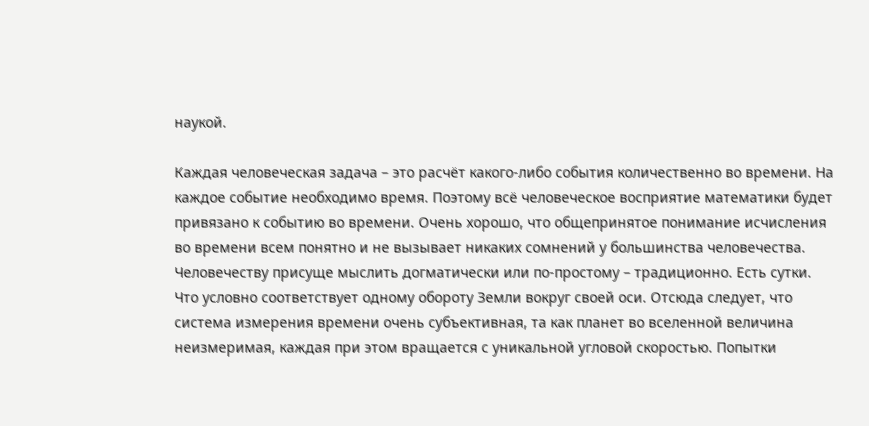наукой.

Каждая человеческая задача – это расчёт какого-либо события количественно во времени. На каждое событие необходимо время. Поэтому всё человеческое восприятие математики будет привязано к событию во времени. Очень хорошо, что общепринятое понимание исчисления во времени всем понятно и не вызывает никаких сомнений у большинства человечества. Человечеству присуще мыслить догматически или по-простому – традиционно. Есть сутки. Что условно соответствует одному обороту Земли вокруг своей оси. Отсюда следует, что система измерения времени очень субъективная, та как планет во вселенной величина неизмеримая, каждая при этом вращается с уникальной угловой скоростью. Попытки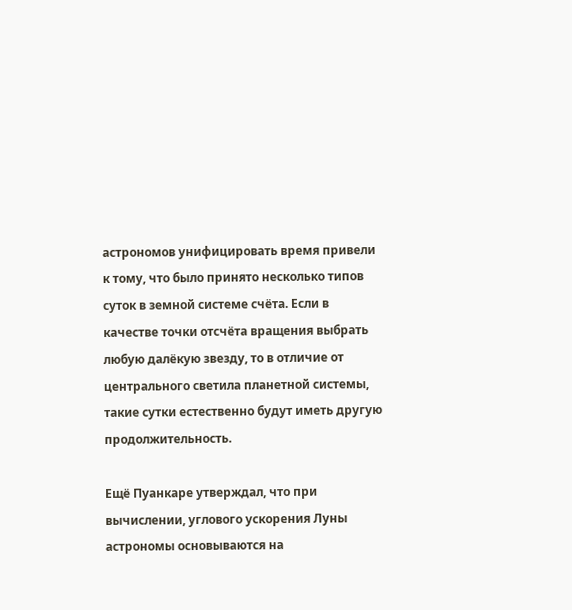астрономов унифицировать время привели к тому, что было принято несколько типов суток в земной системе счёта. Если в качестве точки отсчёта вращения выбрать любую далёкую звезду, то в отличие от центрального светила планетной системы, такие сутки естественно будут иметь другую продолжительность.

Ещё Пуанкаре утверждал, что при вычислении, углового ускорения Луны астрономы основываются на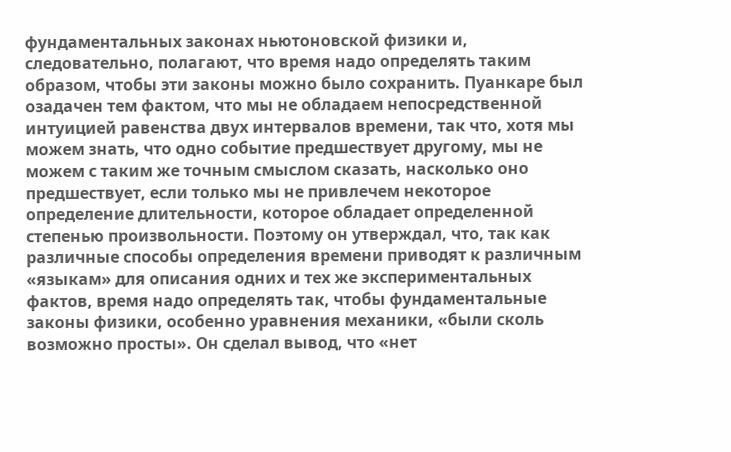фундаментальных законах ньютоновской физики и, следовательно, полагают, что время надо определять таким образом, чтобы эти законы можно было сохранить. Пуанкаре был озадачен тем фактом, что мы не обладаем непосредственной интуицией равенства двух интервалов времени, так что, хотя мы можем знать, что одно событие предшествует другому, мы не можем с таким же точным смыслом сказать, насколько оно предшествует, если только мы не привлечем некоторое определение длительности, которое обладает определенной степенью произвольности. Поэтому он утверждал, что, так как различные способы определения времени приводят к различным «языкам» для описания одних и тех же экспериментальных фактов, время надо определять так, чтобы фундаментальные законы физики, особенно уравнения механики, «были сколь возможно просты». Он сделал вывод, что «нет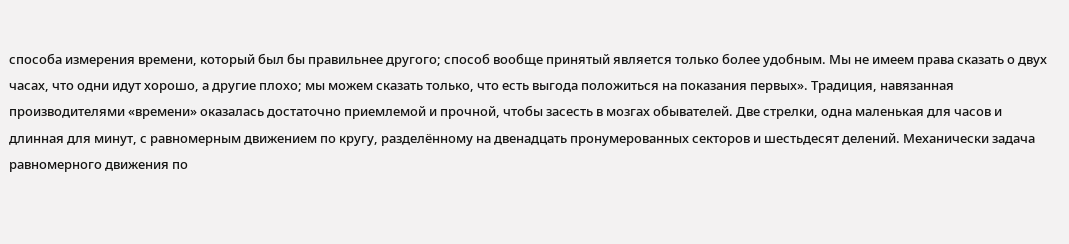способа измерения времени, который был бы правильнее другого; способ вообще принятый является только более удобным. Мы не имеем права сказать о двух часах, что одни идут хорошо, а другие плохо; мы можем сказать только, что есть выгода положиться на показания первых». Традиция, навязанная производителями «времени» оказалась достаточно приемлемой и прочной, чтобы засесть в мозгах обывателей. Две стрелки, одна маленькая для часов и длинная для минут, с равномерным движением по кругу, разделённому на двенадцать пронумерованных секторов и шестьдесят делений. Механически задача равномерного движения по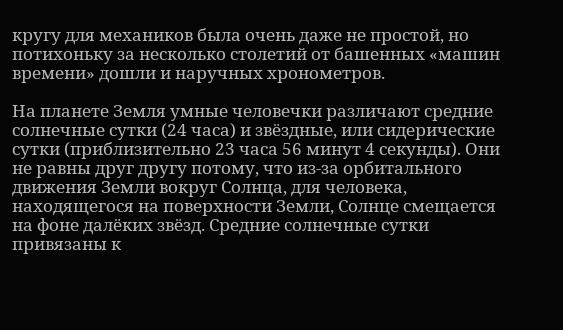кругу для механиков была очень даже не простой, но потихоньку за несколько столетий от башенных «машин времени» дошли и наручных хронометров.

На планете Земля умные человечки различают средние солнечные сутки (24 часа) и звёздные, или сидерические сутки (приблизительно 23 часа 56 минут 4 секунды). Они не равны друг другу потому, что из-за орбитального движения Земли вокруг Солнца, для человека, находящегося на поверхности Земли, Солнце смещается на фоне далёких звёзд. Средние солнечные сутки привязаны к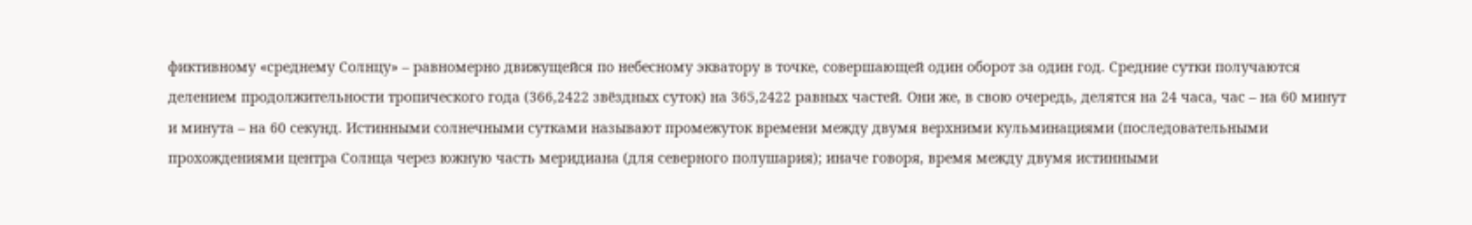фиктивному «среднему Солнцу» – равномерно движущейся по небесному экватору в точке, совершающей один оборот за один год. Средние сутки получаются делением продолжительности тропического года (366,2422 звёздных суток) на 365,2422 равных частей. Они же, в свою очередь, делятся на 24 часа, час – на 60 минут и минута – на 60 секунд. Истинными солнечными сутками называют промежуток времени между двумя верхними кульминациями (последовательными прохождениями центра Солнца через южную часть меридиана (для северного полушария); иначе говоря, время между двумя истинными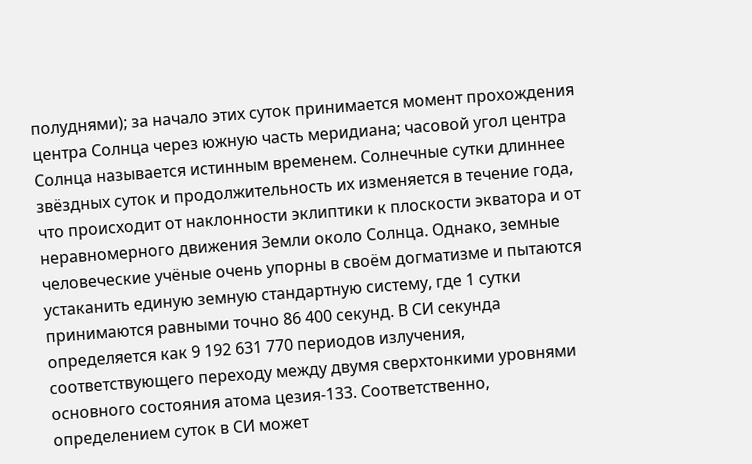полуднями); за начало этих суток принимается момент прохождения центра Солнца через южную часть меридиана; часовой угол центра Солнца называется истинным временем. Солнечные сутки длиннее звёздных суток и продолжительность их изменяется в течение года, что происходит от наклонности эклиптики к плоскости экватора и от неравномерного движения Земли около Солнца. Однако, земные человеческие учёные очень упорны в своём догматизме и пытаются устаканить единую земную стандартную систему, где 1 сутки принимаются равными точно 86 400 секунд. В СИ секунда определяется как 9 192 631 770 периодов излучения, соответствующего переходу между двумя сверхтонкими уровнями основного состояния атома цезия-133. Соответственно, определением суток в СИ может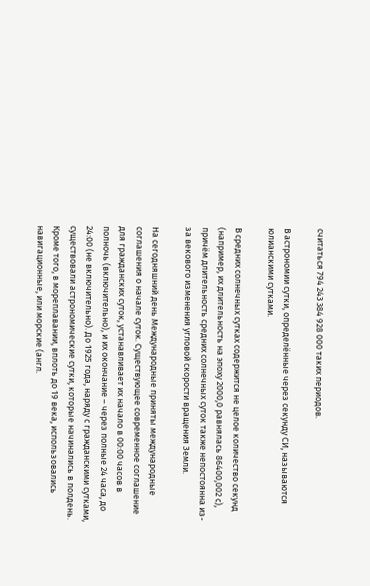считаться 794 243 384 928 000 таких периодов.

В астрономии сутки, определённые через секунду СИ, называются юлианскими сутками.

В средних солнечных сутках содержится не целое количество секунд (например, их длительность на эпоху 2000,0 равнялась 86400,002 с), причём длительность средних солнечных суток также непостоянна из-за векового изменения угловой скорости вращения Земли.

На сегодняшний день Международные приняты международные соглашения о начале суток. Существующее современное соглашение для гражданских суток, устанавливает их начало в 00:00 часов в полночь (включительно), и их окончание – через полные 24 часа, до 24:00 (не включительно). До 1925 года, наряду с гражданскими сутками, существовали астрономические сутки, которые начинались в полдень. Кроме того, в мореплавании, вплоть до 19 века, использовались навигационные, или морские (англ.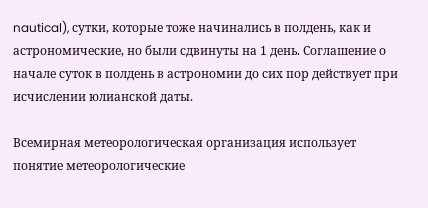nautical), сутки, которые тоже начинались в полдень, как и астрономические, но были сдвинуты на 1 день. Соглашение о начале суток в полдень в астрономии до сих пор действует при исчислении юлианской даты.

Всемирная метеорологическая организация использует понятие метеорологические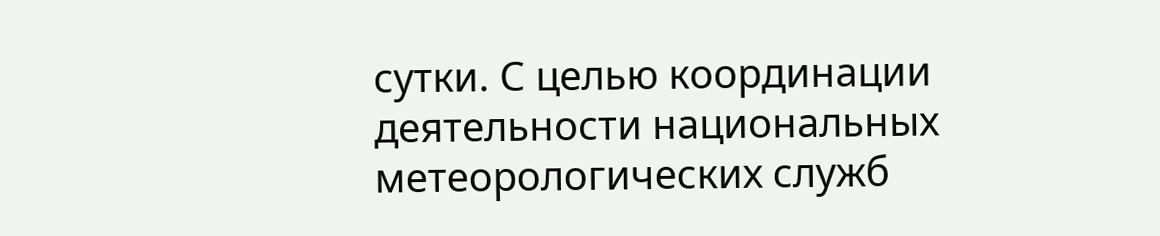сутки. С целью координации деятельности национальных метеорологических служб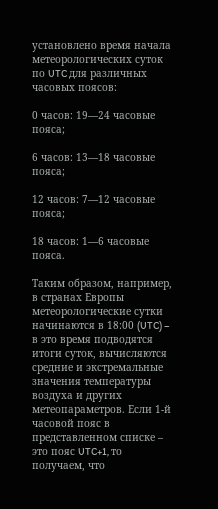установлено время начала метеорологических суток по UTC для различных часовых поясов:

0 часов: 19—24 часовые пояса;

6 часов: 13—18 часовые пояса;

12 часов: 7—12 часовые пояса;

18 часов: 1—6 часовые пояса.

Таким образом, например, в странах Европы метеорологические сутки начинаются в 18:00 (UTC) – в это время подводятся итоги суток, вычисляются средние и экстремальные значения температуры воздуха и других метеопараметров. Если 1-й часовой пояс в представленном списке – это пояс UTC+1, то получаем, что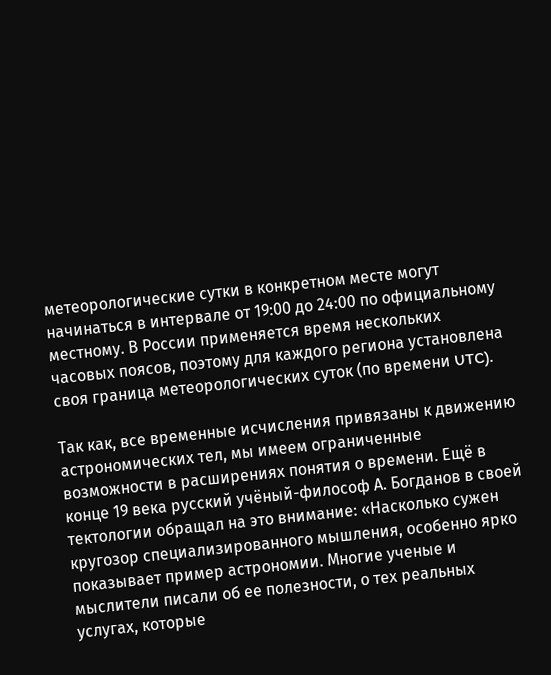метеорологические сутки в конкретном месте могут начинаться в интервале от 19:00 до 24:00 по официальному местному. В России применяется время нескольких часовых поясов, поэтому для каждого региона установлена своя граница метеорологических суток (по времени UTC).

Так как, все временные исчисления привязаны к движению астрономических тел, мы имеем ограниченные возможности в расширениях понятия о времени. Ещё в конце 19 века русский учёный-философ А. Богданов в своей тектологии обращал на это внимание: «Насколько сужен кругозор специализированного мышления, особенно ярко показывает пример астрономии. Многие ученые и мыслители писали об ее полезности, о тех реальных услугах, которые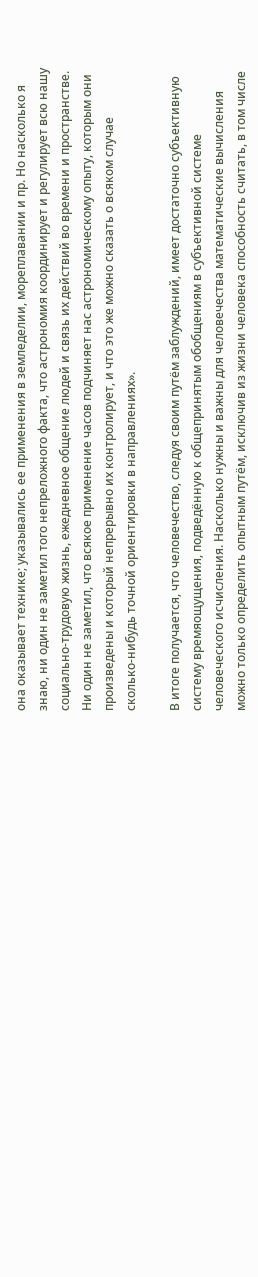она оказывает технике; указывались ее применения в земледелии, мореплавании и пр. Но насколько я знаю, ни один не заметил того непреложного факта, что астрономия координирует и регулирует всю нашу социально-трудовую жизнь, ежедневное общение людей и связь их действий во времени и пространстве. Ни один не заметил, что всякое применение часов подчиняет нас астрономическому опыту, которым они произведены и который непрерывно их контролирует, и что это же можно сказать о всяком случае сколько-нибудь точной ориентировки в направлениях».

В итоге получается, что человечество, следуя своим путём заблуждений, имеет достаточно субъективную систему времяощущения, подведённую к общепринятым обобщениям в субъективной системе человеческого исчисления. Насколько нужны и важны для человечества математические вычисления можно только определить опытным путём, исключив из жизни человека способность считать, в том числе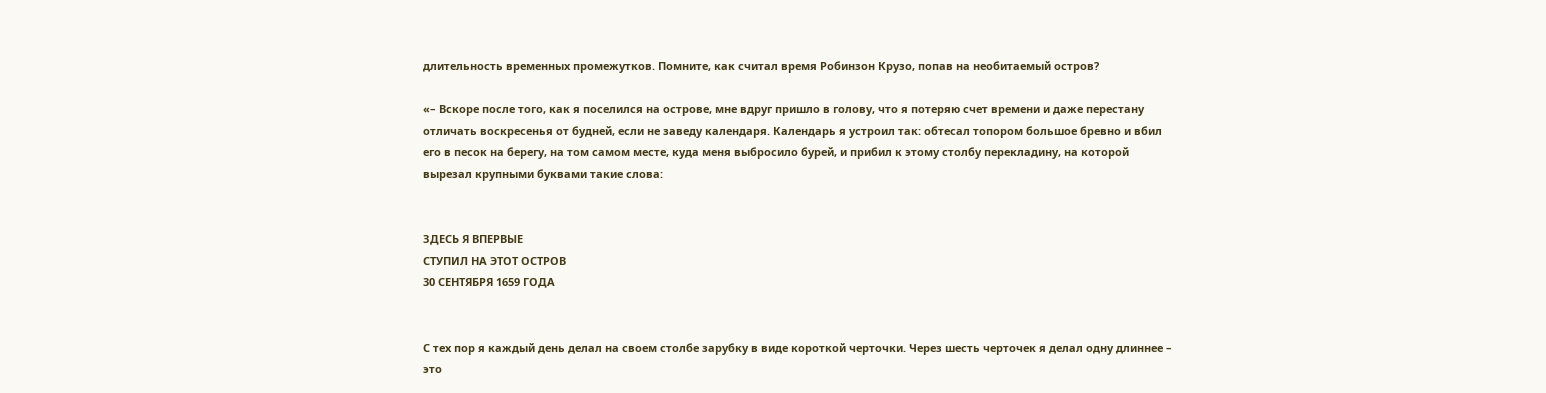длительность временных промежутков. Помните, как считал время Робинзон Крузо, попав на необитаемый остров?

«– Вскоре после того, как я поселился на острове, мне вдруг пришло в голову, что я потеряю счет времени и даже перестану отличать воскресенья от будней, если не заведу календаря. Календарь я устроил так: обтесал топором большое бревно и вбил его в песок на берегу, на том самом месте, куда меня выбросило бурей, и прибил к этому столбу перекладину, на которой вырезал крупными буквами такие слова:


ЗДЕСЬ Я ВПЕРВЫЕ
СТУПИЛ НА ЭТОТ ОСТРОВ
30 СЕНТЯБРЯ 1659 ГОДА


С тех пор я каждый день делал на своем столбе зарубку в виде короткой черточки. Через шесть черточек я делал одну длиннее – это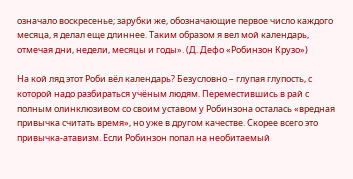означало воскресенье; зарубки же, обозначающие первое число каждого месяца, я делал еще длиннее. Таким образом я вел мой календарь, отмечая дни, недели, месяцы и годы». (Д. Дефо «Робинзон Крузо»)

На кой ляд этот Роби вёл календарь? Безусловно – глупая глупость, с которой надо разбираться учёным людям. Переместившись в рай с полным олинклюзивом со своим уставом у Робинзона осталась «вредная привычка считать время», но уже в другом качестве. Скорее всего это привычка-атавизм. Если Робинзон попал на необитаемый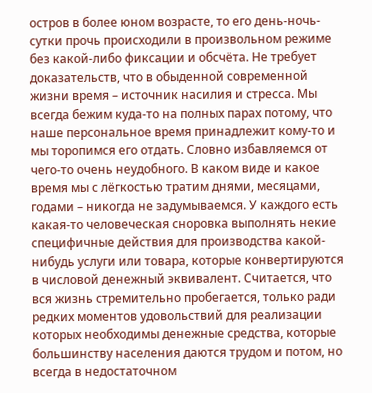остров в более юном возрасте, то его день-ночь-сутки прочь происходили в произвольном режиме без какой-либо фиксации и обсчёта. Не требует доказательств, что в обыденной современной жизни время – источник насилия и стресса. Мы всегда бежим куда-то на полных парах потому, что наше персональное время принадлежит кому-то и мы торопимся его отдать. Словно избавляемся от чего-то очень неудобного. В каком виде и какое время мы с лёгкостью тратим днями, месяцами, годами – никогда не задумываемся. У каждого есть какая-то человеческая сноровка выполнять некие специфичные действия для производства какой-нибудь услуги или товара, которые конвертируются в числовой денежный эквивалент. Считается, что вся жизнь стремительно пробегается, только ради редких моментов удовольствий для реализации которых необходимы денежные средства, которые большинству населения даются трудом и потом, но всегда в недостаточном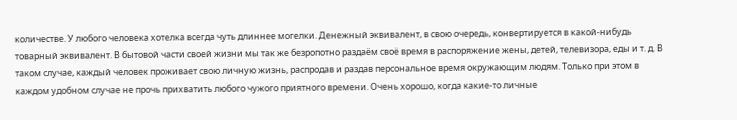количестве. У любого человека хотелка всегда чуть длиннее могелки. Денежный эквивалент, в свою очередь, конвертируется в какой-нибудь товарный эквивалент. В бытовой части своей жизни мы так же безропотно раздаём своё время в распоряжение жены, детей, телевизора, еды и т. д. В таком случае, каждый человек проживает свою личную жизнь, распродав и раздав персональное время окружающим людям. Только при этом в каждом удобном случае не прочь прихватить любого чужого приятного времени. Очень хорошо, когда какие-то личные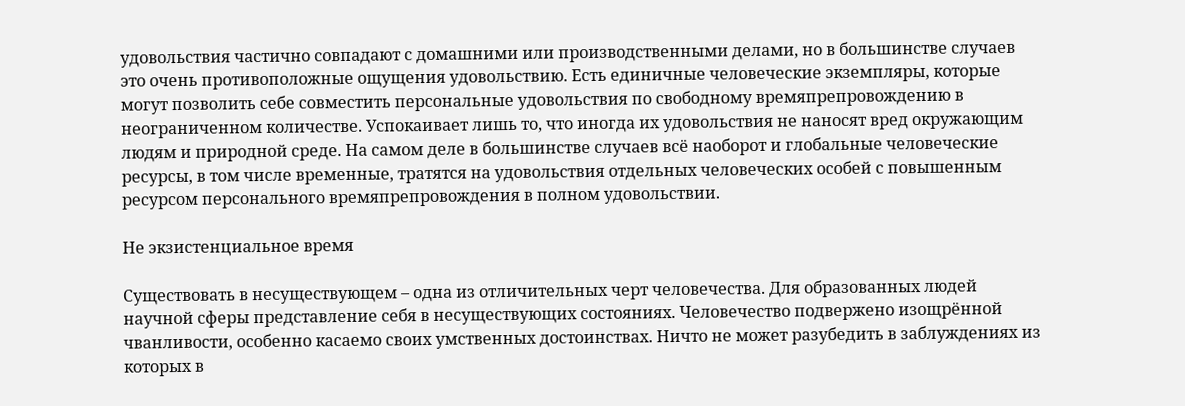удовольствия частично совпадают с домашними или производственными делами, но в большинстве случаев это очень противоположные ощущения удовольствию. Есть единичные человеческие экземпляры, которые могут позволить себе совместить персональные удовольствия по свободному времяпрепровождению в неограниченном количестве. Успокаивает лишь то, что иногда их удовольствия не наносят вред окружающим людям и природной среде. На самом деле в большинстве случаев всё наоборот и глобальные человеческие ресурсы, в том числе временные, тратятся на удовольствия отдельных человеческих особей с повышенным ресурсом персонального времяпрепровождения в полном удовольствии.

Не экзистенциальное время

Существовать в несуществующем – одна из отличительных черт человечества. Для образованных людей научной сферы представление себя в несуществующих состояниях. Человечество подвержено изощрённой чванливости, особенно касаемо своих умственных достоинствах. Ничто не может разубедить в заблуждениях из которых в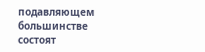подавляющем большинстве состоят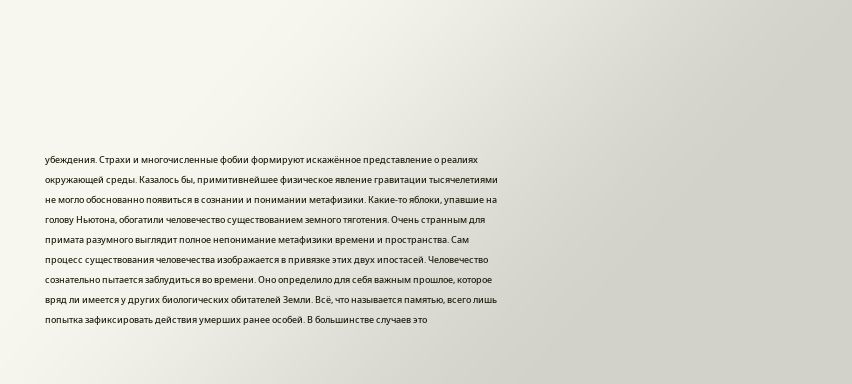убеждения. Страхи и многочисленные фобии формируют искажённое представление о реалиях окружающей среды. Казалось бы, примитивнейшее физическое явление гравитации тысячелетиями не могло обоснованно появиться в сознании и понимании метафизики. Какие-то яблоки, упавшие на голову Ньютона, обогатили человечество существованием земного тяготения. Очень странным для примата разумного выглядит полное непонимание метафизики времени и пространства. Сам процесс существования человечества изображается в привязке этих двух ипостасей. Человечество сознательно пытается заблудиться во времени. Оно определило для себя важным прошлое, которое вряд ли имеется у других биологических обитателей Земли. Всё, что называется памятью, всего лишь попытка зафиксировать действия умерших ранее особей. В большинстве случаев это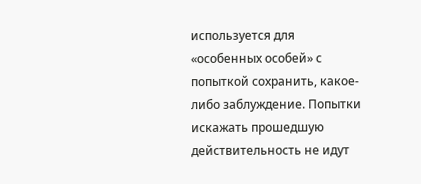используется для «особенных особей» с попыткой сохранить, какое-либо заблуждение. Попытки искажать прошедшую действительность не идут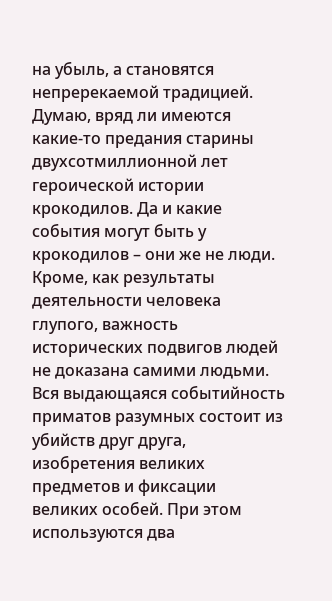на убыль, а становятся непререкаемой традицией. Думаю, вряд ли имеются какие-то предания старины двухсотмиллионной лет героической истории крокодилов. Да и какие события могут быть у крокодилов – они же не люди. Кроме, как результаты деятельности человека глупого, важность исторических подвигов людей не доказана самими людьми. Вся выдающаяся событийность приматов разумных состоит из убийств друг друга, изобретения великих предметов и фиксации великих особей. При этом используются два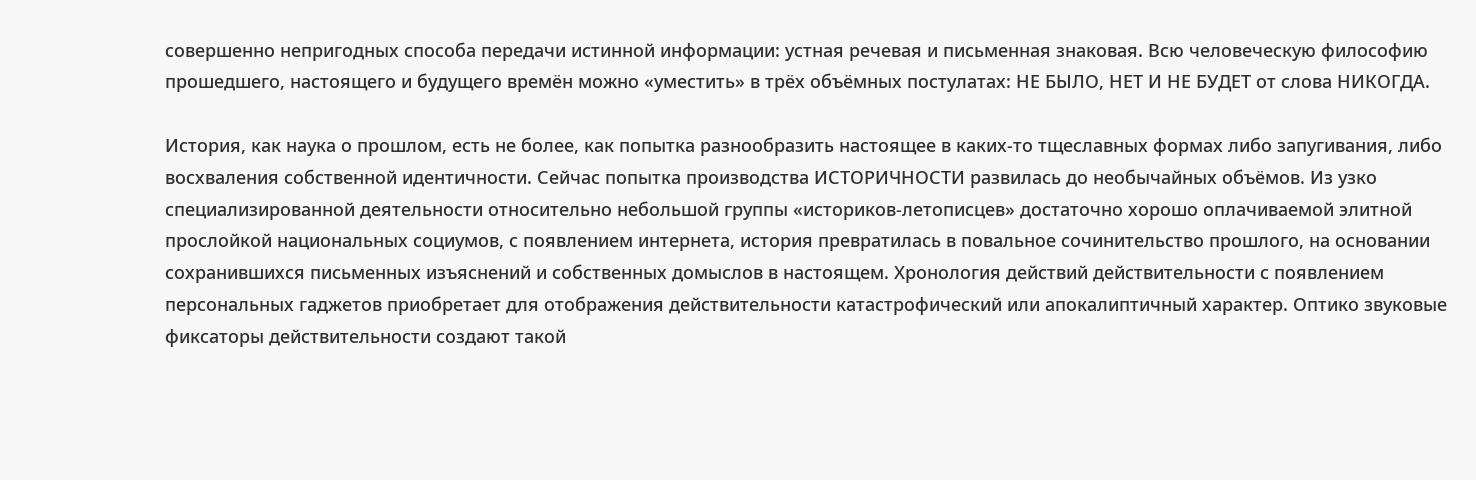совершенно непригодных способа передачи истинной информации: устная речевая и письменная знаковая. Всю человеческую философию прошедшего, настоящего и будущего времён можно «уместить» в трёх объёмных постулатах: НЕ БЫЛО, НЕТ И НЕ БУДЕТ от слова НИКОГДА.

История, как наука о прошлом, есть не более, как попытка разнообразить настоящее в каких-то тщеславных формах либо запугивания, либо восхваления собственной идентичности. Сейчас попытка производства ИСТОРИЧНОСТИ развилась до необычайных объёмов. Из узко специализированной деятельности относительно небольшой группы «историков-летописцев» достаточно хорошо оплачиваемой элитной прослойкой национальных социумов, с появлением интернета, история превратилась в повальное сочинительство прошлого, на основании сохранившихся письменных изъяснений и собственных домыслов в настоящем. Хронология действий действительности с появлением персональных гаджетов приобретает для отображения действительности катастрофический или апокалиптичный характер. Оптико звуковые фиксаторы действительности создают такой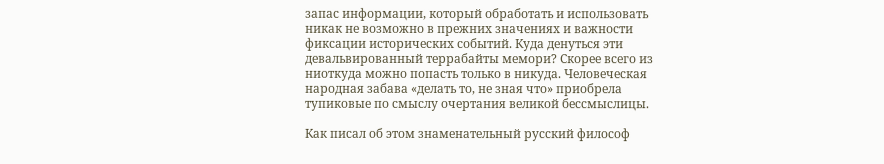запас информации, который обработать и использовать никак не возможно в прежних значениях и важности фиксации исторических событий. Куда денуться эти девальвированный террабайты мемори? Скорее всего из ниоткуда можно попасть только в никуда. Человеческая народная забава «делать то, не зная что» приобрела тупиковые по смыслу очертания великой бессмыслицы.

Как писал об этом знаменательный русский философ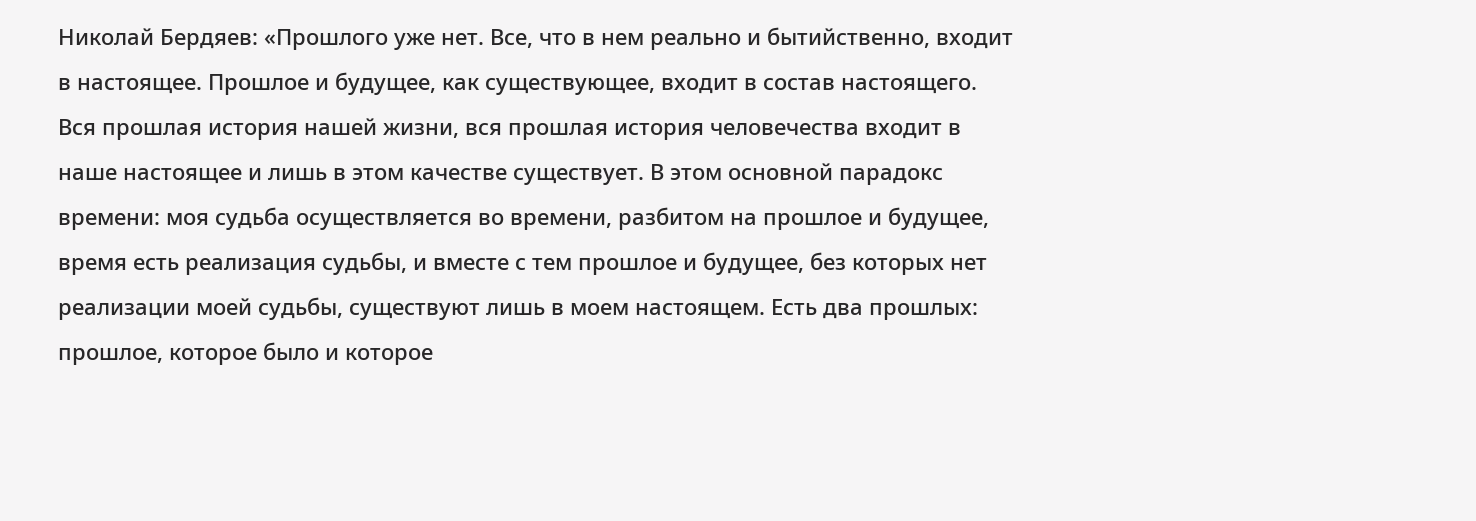Николай Бердяев: «Прошлого уже нет. Все, что в нем реально и бытийственно, входит в настоящее. Прошлое и будущее, как существующее, входит в состав настоящего. Вся прошлая история нашей жизни, вся прошлая история человечества входит в наше настоящее и лишь в этом качестве существует. В этом основной парадокс времени: моя судьба осуществляется во времени, разбитом на прошлое и будущее, время есть реализация судьбы, и вместе с тем прошлое и будущее, без которых нет реализации моей судьбы, существуют лишь в моем настоящем. Есть два прошлых: прошлое, которое было и которое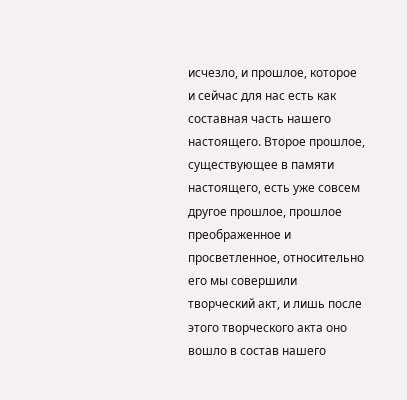исчезло, и прошлое, которое и сейчас для нас есть как составная часть нашего настоящего. Второе прошлое, существующее в памяти настоящего, есть уже совсем другое прошлое, прошлое преображенное и просветленное, относительно его мы совершили творческий акт, и лишь после этого творческого акта оно вошло в состав нашего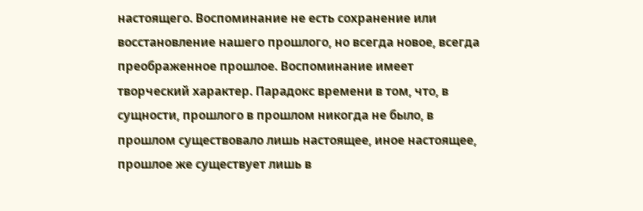настоящего. Воспоминание не есть сохранение или восстановление нашего прошлого, но всегда новое, всегда преображенное прошлое. Воспоминание имеет творческий характер. Парадокс времени в том, что, в сущности, прошлого в прошлом никогда не было, в прошлом существовало лишь настоящее, иное настоящее, прошлое же существует лишь в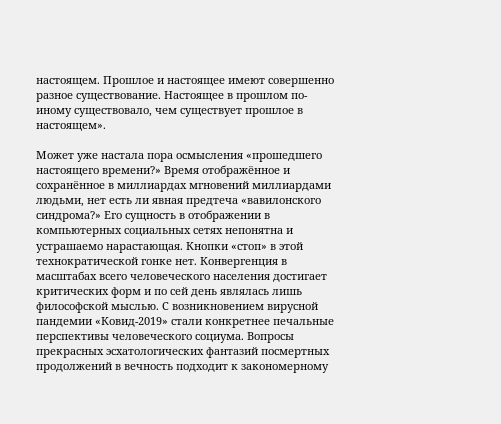настоящем. Прошлое и настоящее имеют совершенно разное существование. Настоящее в прошлом по-иному существовало, чем существует прошлое в настоящем».

Может уже настала пора осмысления «прошедшего настоящего времени?» Время отображённое и сохранённое в миллиардах мгновений миллиардами людьми, нет есть ли явная предтеча «вавилонского синдрома?» Его сущность в отображении в компьютерных социальных сетях непонятна и устрашаемо нарастающая. Кнопки «стоп» в этой технократической гонке нет. Конвергенция в масштабах всего человеческого населения достигает критических форм и по сей день являлась лишь философской мыслью. С возникновением вирусной пандемии «Ковид-2019» стали конкретнее печальные перспективы человеческого социума. Вопросы прекрасных эсхатологических фантазий посмертных продолжений в вечность подходит к закономерному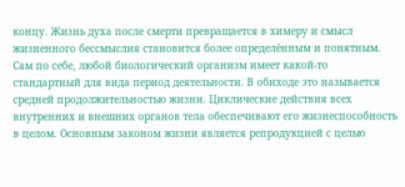концу. Жизнь духа после смерти превращается в химеру и смысл жизненного бессмыслия становится более определённым и понятным. Сам по себе, любой биологический организм имеет какой-то стандартный для вида период деятельности. В обиходе это называется средней продолжительностью жизни. Циклические действия всех внутренних и внешних органов тела обеспечивают его жизнеспособность в целом. Основным законом жизни является репродукцией с целью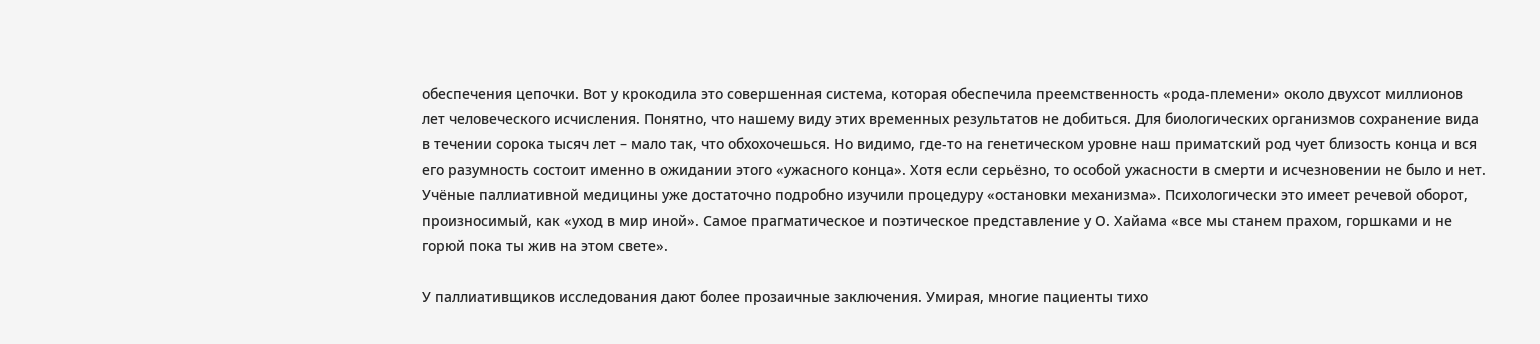обеспечения цепочки. Вот у крокодила это совершенная система, которая обеспечила преемственность «рода-племени» около двухсот миллионов лет человеческого исчисления. Понятно, что нашему виду этих временных результатов не добиться. Для биологических организмов сохранение вида в течении сорока тысяч лет – мало так, что обхохочешься. Но видимо, где-то на генетическом уровне наш приматский род чует близость конца и вся его разумность состоит именно в ожидании этого «ужасного конца». Хотя если серьёзно, то особой ужасности в смерти и исчезновении не было и нет. Учёные паллиативной медицины уже достаточно подробно изучили процедуру «остановки механизма». Психологически это имеет речевой оборот, произносимый, как «уход в мир иной». Самое прагматическое и поэтическое представление у О. Хайама «все мы станем прахом, горшками и не горюй пока ты жив на этом свете».

У паллиативщиков исследования дают более прозаичные заключения. Умирая, многие пациенты тихо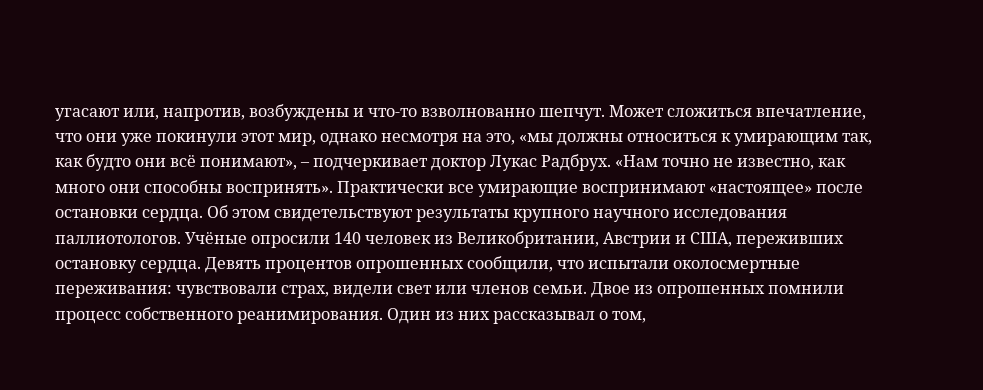угасают или, напротив, возбуждены и что-то взволнованно шепчут. Может сложиться впечатление, что они уже покинули этот мир, однако несмотря на это, «мы должны относиться к умирающим так, как будто они всё понимают», – подчеркивает доктор Лукас Радбрух. «Нам точно не известно, как много они способны воспринять». Практически все умирающие воспринимают «настоящее» после остановки сердца. Об этом свидетельствуют результаты крупного научного исследования паллиотологов. Учёные опросили 140 человек из Великобритании, Австрии и США, переживших остановку сердца. Девять процентов опрошенных сообщили, что испытали околосмертные переживания: чувствовали страх, видели свет или членов семьи. Двое из опрошенных помнили процесс собственного реанимирования. Один из них рассказывал о том,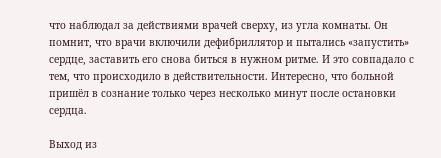что наблюдал за действиями врачей сверху, из угла комнаты. Он помнит, что врачи включили дефибриллятор и пытались «запустить» сердце, заставить его снова биться в нужном ритме. И это совпадало с тем, что происходило в действительности. Интересно, что больной пришёл в сознание только через несколько минут после остановки сердца.

Выход из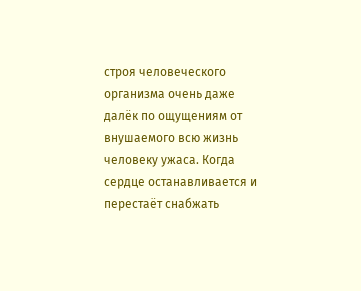строя человеческого организма очень даже далёк по ощущениям от внушаемого всю жизнь человеку ужаса. Когда сердце останавливается и перестаёт снабжать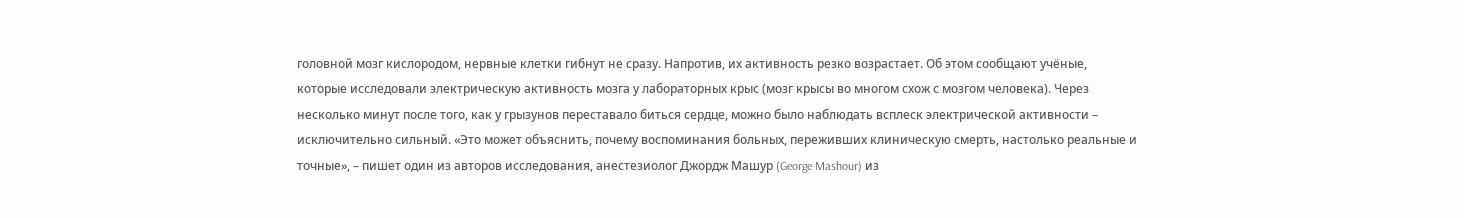головной мозг кислородом, нервные клетки гибнут не сразу. Напротив, их активность резко возрастает. Об этом сообщают учёные, которые исследовали электрическую активность мозга у лабораторных крыс (мозг крысы во многом схож с мозгом человека). Через несколько минут после того, как у грызунов переставало биться сердце, можно было наблюдать всплеск электрической активности – исключительно сильный. «Это может объяснить, почему воспоминания больных, переживших клиническую смерть, настолько реальные и точные», – пишет один из авторов исследования, анестезиолог Джордж Машур (George Mashour) из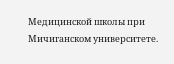Медицинской школы при Мичиганском университете.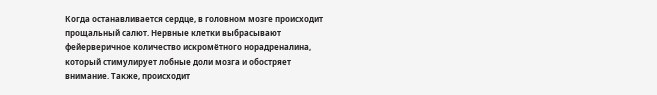Когда останавливается сердце, в головном мозге происходит прощальный салют. Нервные клетки выбрасывают фейерверичное количество искромётного норадреналина, который стимулирует лобные доли мозга и обостряет внимание. Также, происходит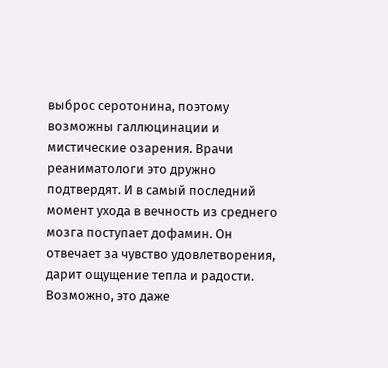выброс серотонина, поэтому возможны галлюцинации и мистические озарения. Врачи реаниматологи это дружно подтвердят. И в самый последний момент ухода в вечность из среднего мозга поступает дофамин. Он отвечает за чувство удовлетворения, дарит ощущение тепла и радости. Возможно, это даже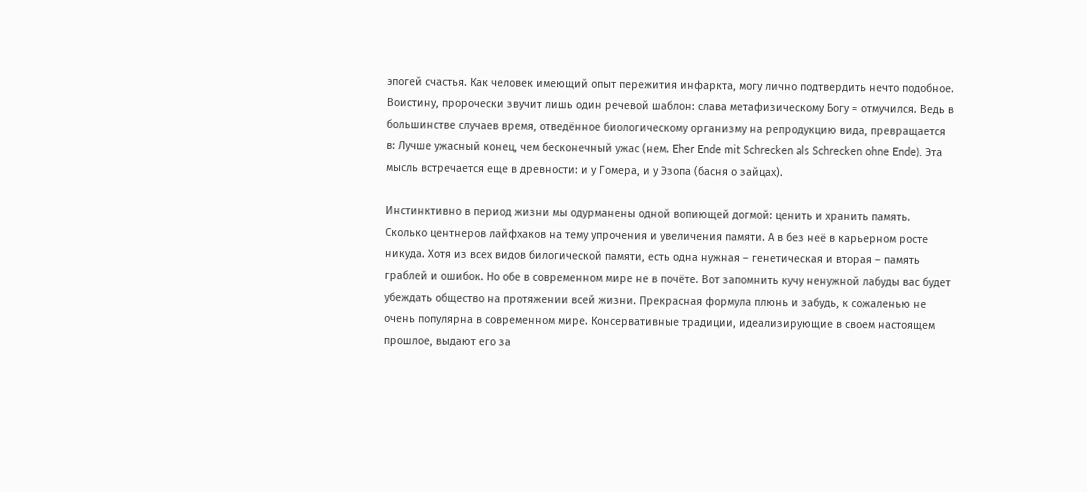эпогей счастья. Как человек имеющий опыт пережития инфаркта, могу лично подтвердить нечто подобное. Воистину, пророчески звучит лишь один речевой шаблон: слава метафизическому Богу = отмучился. Ведь в большинстве случаев время, отведённое биологическому организму на репродукцию вида, превращается в: Лучше ужасный конец, чем бесконечный ужас (нем. Eher Ende mit Schrecken als Schrecken ohne Ende). Эта мысль встречается еще в древности: и у Гомера, и у Эзопа (басня о зайцах).

Инстинктивно в период жизни мы одурманены одной вопиющей догмой: ценить и хранить память. Сколько центнеров лайфхаков на тему упрочения и увеличения памяти. А в без неё в карьерном росте никуда. Хотя из всех видов билогической памяти, есть одна нужная – генетическая и вторая – память граблей и ошибок. Но обе в современном мире не в почёте. Вот запомнить кучу ненужной лабуды вас будет убеждать общество на протяжении всей жизни. Прекрасная формула плюнь и забудь, к сожаленью не очень популярна в современном мире. Консервативные традиции, идеализирующие в своем настоящем прошлое, выдают его за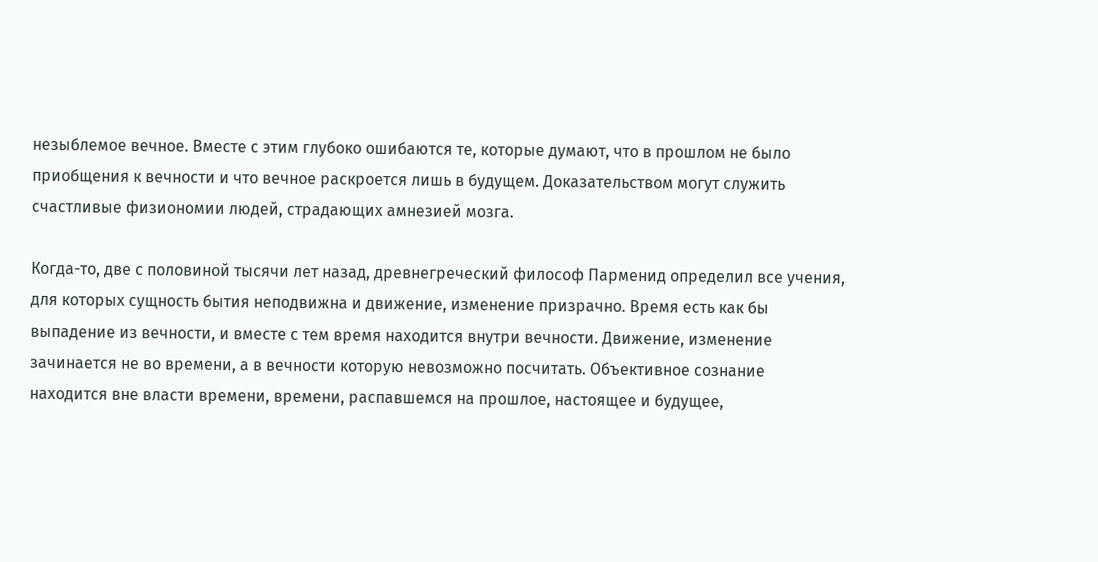незыблемое вечное. Вместе с этим глубоко ошибаются те, которые думают, что в прошлом не было приобщения к вечности и что вечное раскроется лишь в будущем. Доказательством могут служить счастливые физиономии людей, страдающих амнезией мозга.

Когда-то, две с половиной тысячи лет назад, древнегреческий философ Парменид определил все учения, для которых сущность бытия неподвижна и движение, изменение призрачно. Время есть как бы выпадение из вечности, и вместе с тем время находится внутри вечности. Движение, изменение зачинается не во времени, а в вечности которую невозможно посчитать. Объективное сознание находится вне власти времени, времени, распавшемся на прошлое, настоящее и будущее,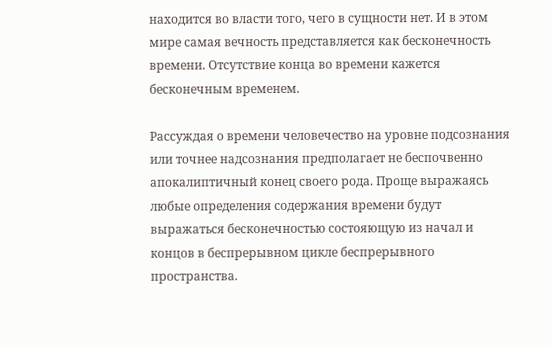находится во власти того, чего в сущности нет. И в этом мире самая вечность представляется как бесконечность времени. Отсутствие конца во времени кажется бесконечным временем.

Рассуждая о времени человечество на уровне подсознания или точнее надсознания предполагает не беспочвенно апокалиптичный конец своего рода. Проще выражаясь любые определения содержания времени будут выражаться бесконечностью состояющую из начал и концов в беспрерывном цикле беспрерывного пространства.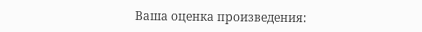Ваша оценка произведения: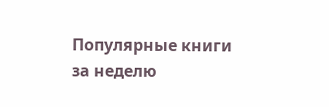Популярные книги за неделю